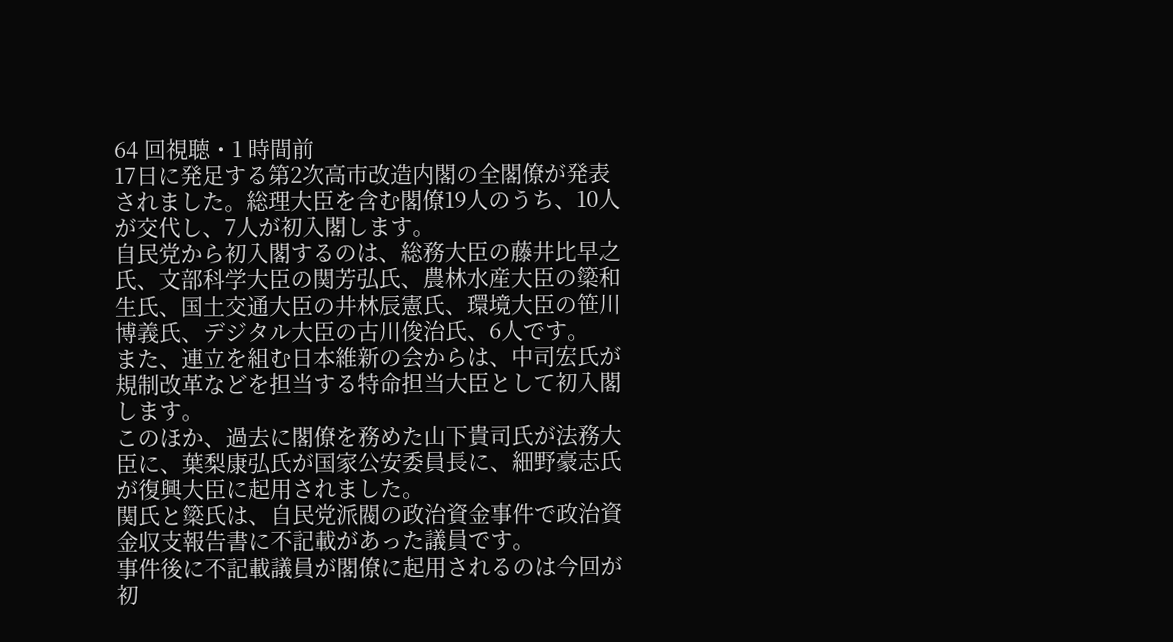64 回視聴・1 時間前
17日に発足する第2次高市改造内閣の全閣僚が発表されました。総理大臣を含む閣僚19人のうち、10人が交代し、7人が初入閣します。
自民党から初入閣するのは、総務大臣の藤井比早之氏、文部科学大臣の関芳弘氏、農林水産大臣の簗和生氏、国土交通大臣の井林辰憲氏、環境大臣の笹川博義氏、デジタル大臣の古川俊治氏、6人です。
また、連立を組む日本維新の会からは、中司宏氏が規制改革などを担当する特命担当大臣として初入閣します。
このほか、過去に閣僚を務めた山下貴司氏が法務大臣に、葉梨康弘氏が国家公安委員長に、細野豪志氏が復興大臣に起用されました。
関氏と簗氏は、自民党派閥の政治資金事件で政治資金収支報告書に不記載があった議員です。
事件後に不記載議員が閣僚に起用されるのは今回が初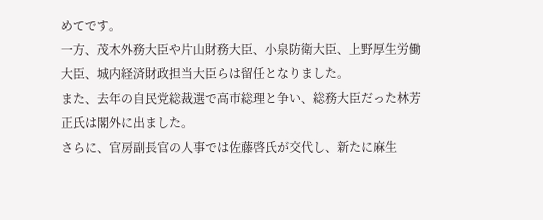めてです。
一方、茂木外務大臣や片山財務大臣、小泉防衛大臣、上野厚生労働大臣、城内経済財政担当大臣らは留任となりました。
また、去年の自民党総裁選で高市総理と争い、総務大臣だった林芳正氏は閣外に出ました。
さらに、官房副長官の人事では佐藤啓氏が交代し、新たに麻生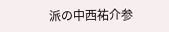派の中西祐介参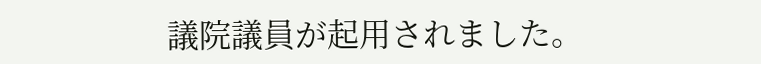議院議員が起用されました。